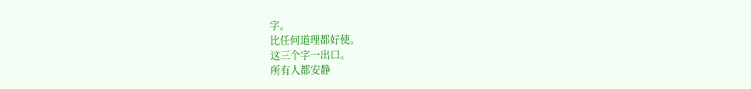字。
比任何道理都好使。
这三个字一出口。
所有人都安静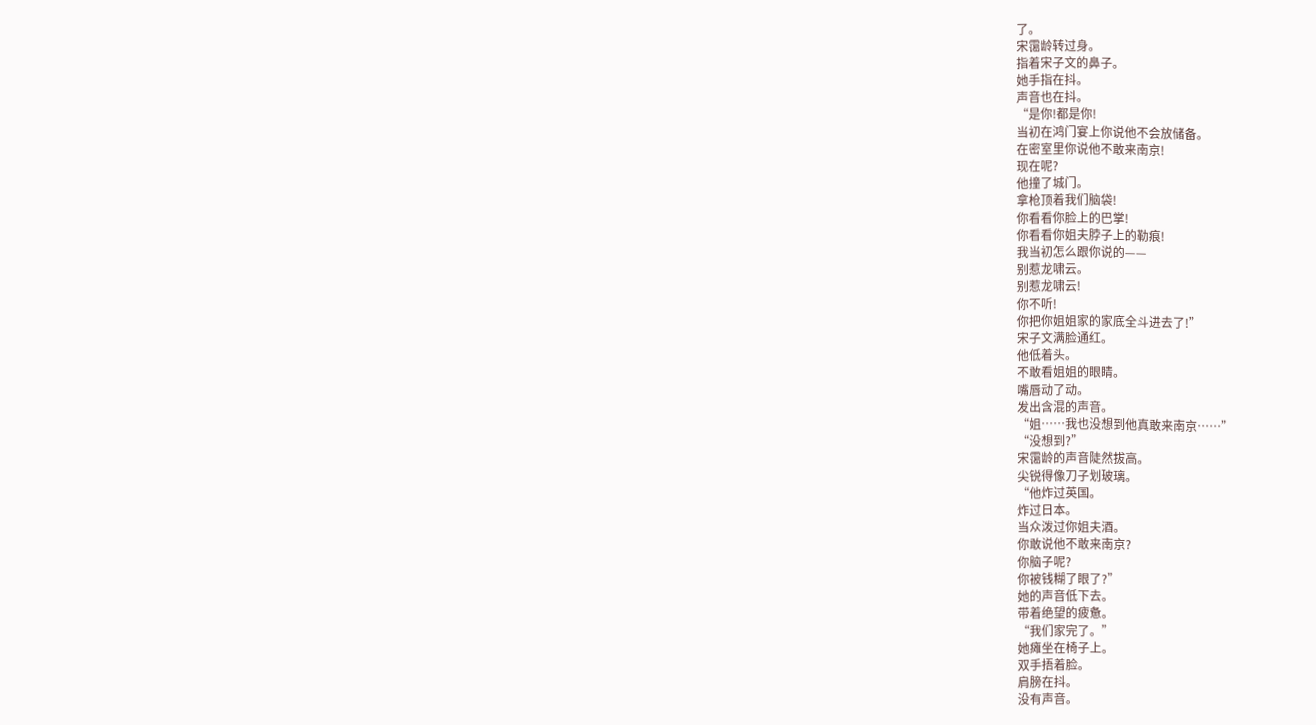了。
宋霭龄转过身。
指着宋子文的鼻子。
她手指在抖。
声音也在抖。
“是你!都是你!
当初在鸿门宴上你说他不会放储备。
在密室里你说他不敢来南京!
现在呢?
他撞了城门。
拿枪顶着我们脑袋!
你看看你脸上的巴掌!
你看看你姐夫脖子上的勒痕!
我当初怎么跟你说的——
别惹龙啸云。
别惹龙啸云!
你不听!
你把你姐姐家的家底全斗进去了!”
宋子文满脸通红。
他低着头。
不敢看姐姐的眼睛。
嘴唇动了动。
发出含混的声音。
“姐……我也没想到他真敢来南京……”
“没想到?”
宋霭龄的声音陡然拔高。
尖锐得像刀子划玻璃。
“他炸过英国。
炸过日本。
当众泼过你姐夫酒。
你敢说他不敢来南京?
你脑子呢?
你被钱糊了眼了?”
她的声音低下去。
带着绝望的疲惫。
“我们家完了。”
她瘫坐在椅子上。
双手捂着脸。
肩膀在抖。
没有声音。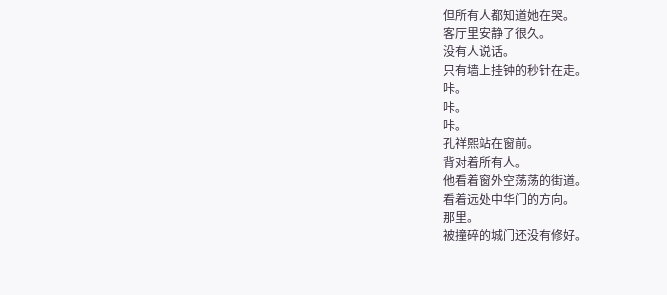但所有人都知道她在哭。
客厅里安静了很久。
没有人说话。
只有墙上挂钟的秒针在走。
咔。
咔。
咔。
孔祥熙站在窗前。
背对着所有人。
他看着窗外空荡荡的街道。
看着远处中华门的方向。
那里。
被撞碎的城门还没有修好。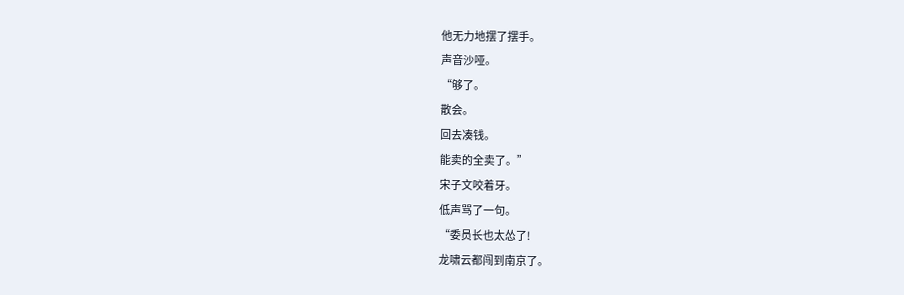他无力地摆了摆手。
声音沙哑。
“够了。
散会。
回去凑钱。
能卖的全卖了。”
宋子文咬着牙。
低声骂了一句。
“委员长也太怂了!
龙啸云都闯到南京了。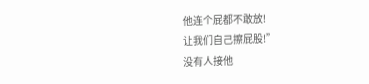他连个屁都不敢放!
让我们自己擦屁股!”
没有人接他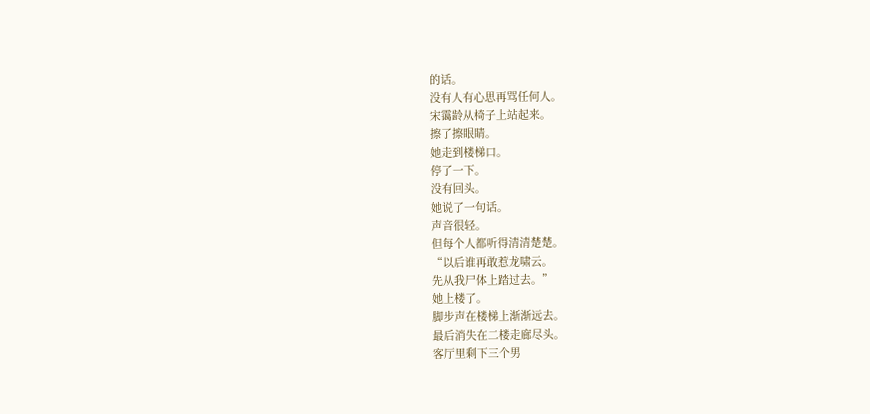的话。
没有人有心思再骂任何人。
宋霭龄从椅子上站起来。
擦了擦眼睛。
她走到楼梯口。
停了一下。
没有回头。
她说了一句话。
声音很轻。
但每个人都听得清清楚楚。
“以后谁再敢惹龙啸云。
先从我尸体上踏过去。”
她上楼了。
脚步声在楼梯上渐渐远去。
最后消失在二楼走廊尽头。
客厅里剩下三个男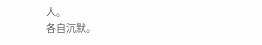人。
各自沉默。